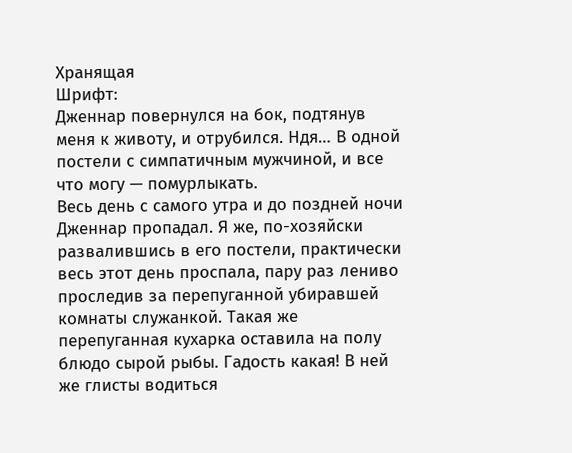Хранящая
Шрифт:
Дженнар повернулся на бок, подтянув меня к животу, и отрубился. Ндя… В одной постели с симпатичным мужчиной, и все что могу — помурлыкать.
Весь день с самого утра и до поздней ночи Дженнар пропадал. Я же, по-хозяйски развалившись в его постели, практически весь этот день проспала, пару раз лениво проследив за перепуганной убиравшей комнаты служанкой. Такая же перепуганная кухарка оставила на полу блюдо сырой рыбы. Гадость какая! В ней же глисты водиться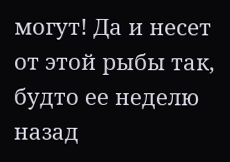могут! Да и несет от этой рыбы так, будто ее неделю назад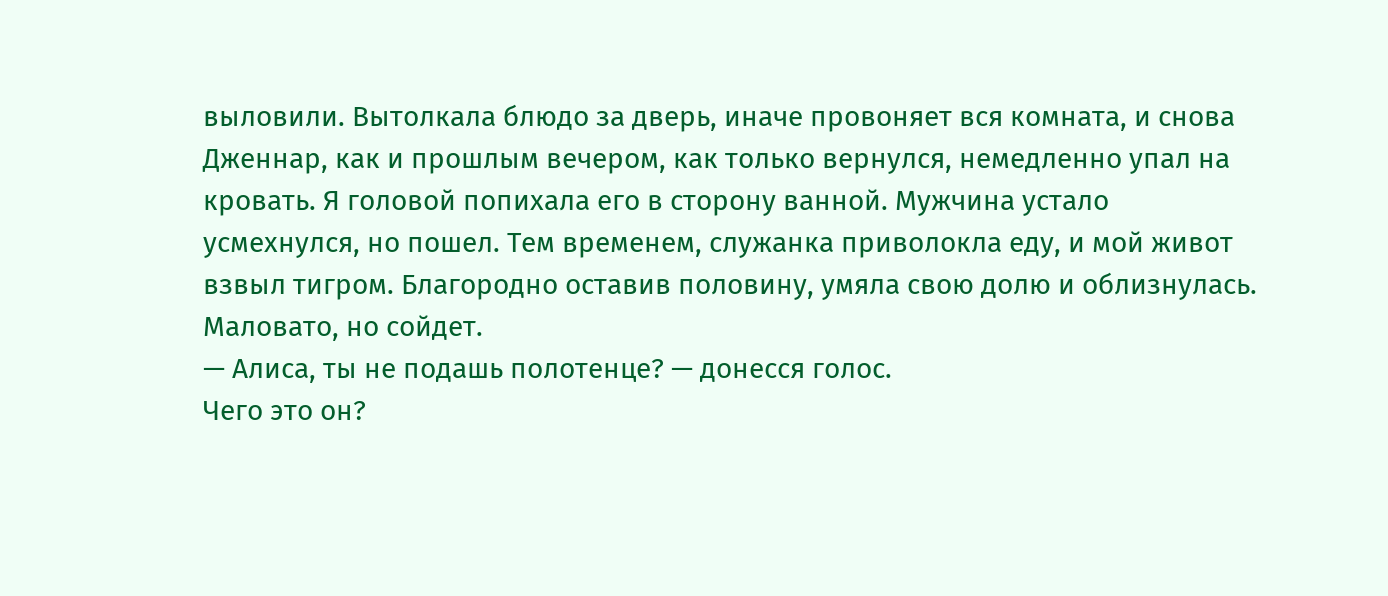выловили. Вытолкала блюдо за дверь, иначе провоняет вся комната, и снова
Дженнар, как и прошлым вечером, как только вернулся, немедленно упал на кровать. Я головой попихала его в сторону ванной. Мужчина устало усмехнулся, но пошел. Тем временем, служанка приволокла еду, и мой живот взвыл тигром. Благородно оставив половину, умяла свою долю и облизнулась. Маловато, но сойдет.
— Алиса, ты не подашь полотенце? — донесся голос.
Чего это он?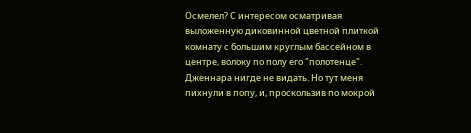Осмелел? С интересом осматривая выложенную диковинной цветной плиткой комнату с большим круглым бассейном в центре, волоку по полу его "полотенце". Дженнара нигде не видать. Но тут меня пихнули в попу, и, проскользив по мокрой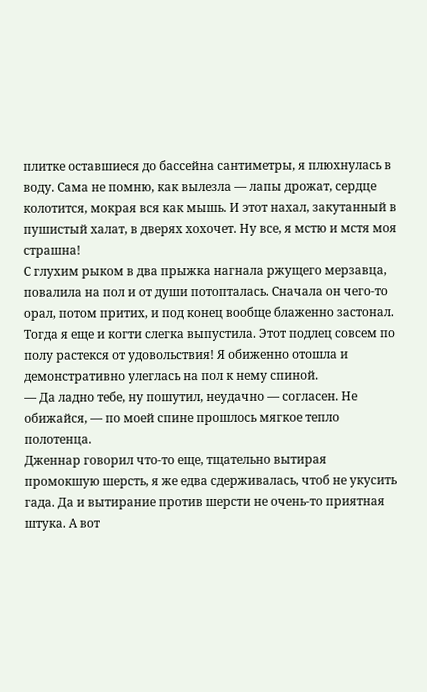плитке оставшиеся до бассейна сантиметры, я плюхнулась в воду. Сама не помню, как вылезла — лапы дрожат, сердце колотится, мокрая вся как мышь. И этот нахал, закутанный в пушистый халат, в дверях хохочет. Ну все, я мстю и мстя моя страшна!
С глухим рыком в два прыжка нагнала ржущего мерзавца, повалила на пол и от души потопталась. Сначала он чего-то орал, потом притих, и под конец вообще блаженно застонал. Тогда я еще и когти слегка выпустила. Этот подлец совсем по полу растекся от удовольствия! Я обиженно отошла и демонстративно улеглась на пол к нему спиной.
— Да ладно тебе, ну пошутил, неудачно — согласен. Не обижайся, — по моей спине прошлось мягкое тепло полотенца.
Дженнар говорил что-то еще, тщательно вытирая промокшую шерсть, я же едва сдерживалась, чтоб не укусить гада. Да и вытирание против шерсти не очень-то приятная штука. А вот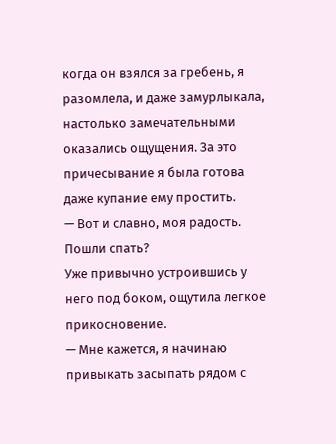когда он взялся за гребень, я разомлела, и даже замурлыкала, настолько замечательными оказались ощущения. За это причесывание я была готова даже купание ему простить.
— Вот и славно, моя радость. Пошли спать?
Уже привычно устроившись у него под боком, ощутила легкое прикосновение.
— Мне кажется, я начинаю привыкать засыпать рядом с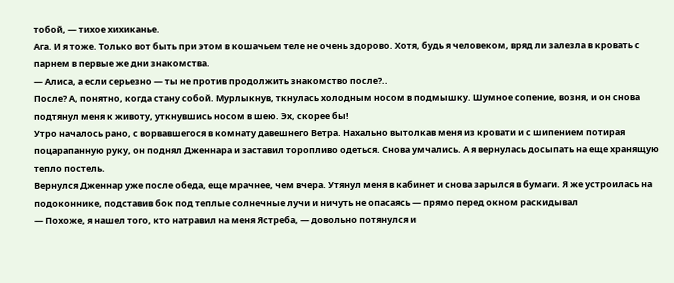тобой, — тихое хихиканье.
Ага. И я тоже. Только вот быть при этом в кошачьем теле не очень здорово. Хотя, будь я человеком, вряд ли залезла в кровать с парнем в первые же дни знакомства.
— Алиса, а если серьезно — ты не против продолжить знакомство после?..
После? А, понятно, когда стану собой. Мурлыкнув, ткнулась холодным носом в подмышку. Шумное сопение, возня, и он снова подтянул меня к животу, уткнувшись носом в шею. Эх, скорее бы!
Утро началось рано, с ворвавшегося в комнату давешнего Ветра. Нахально вытолкав меня из кровати и с шипением потирая поцарапанную руку, он поднял Дженнара и заставил торопливо одеться. Снова умчались. А я вернулась досыпать на еще хранящую тепло постель.
Вернулся Дженнар уже после обеда, еще мрачнее, чем вчера. Утянул меня в кабинет и снова зарылся в бумаги. Я же устроилась на подоконнике, подставив бок под теплые солнечные лучи и ничуть не опасаясь — прямо перед окном раскидывал
— Похоже, я нашел того, кто натравил на меня Ястреба, — довольно потянулся и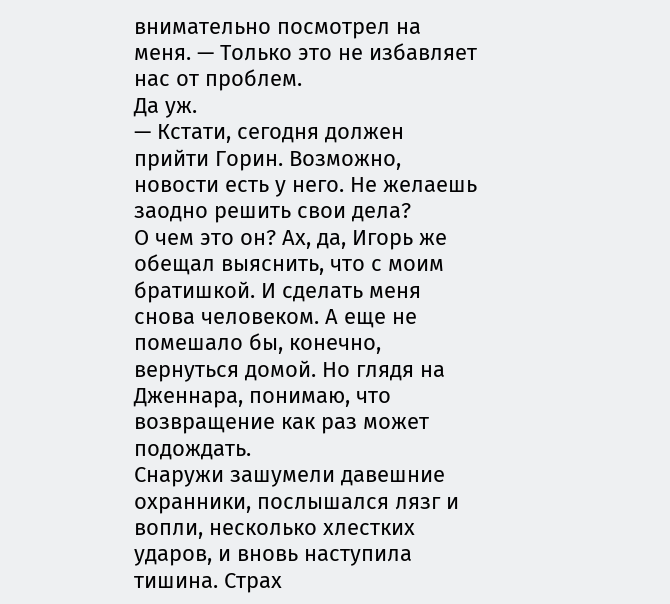внимательно посмотрел на меня. — Только это не избавляет нас от проблем.
Да уж.
— Кстати, сегодня должен прийти Горин. Возможно, новости есть у него. Не желаешь заодно решить свои дела?
О чем это он? Ах, да, Игорь же обещал выяснить, что с моим братишкой. И сделать меня снова человеком. А еще не помешало бы, конечно, вернуться домой. Но глядя на Дженнара, понимаю, что возвращение как раз может подождать.
Снаружи зашумели давешние охранники, послышался лязг и вопли, несколько хлестких ударов, и вновь наступила тишина. Страх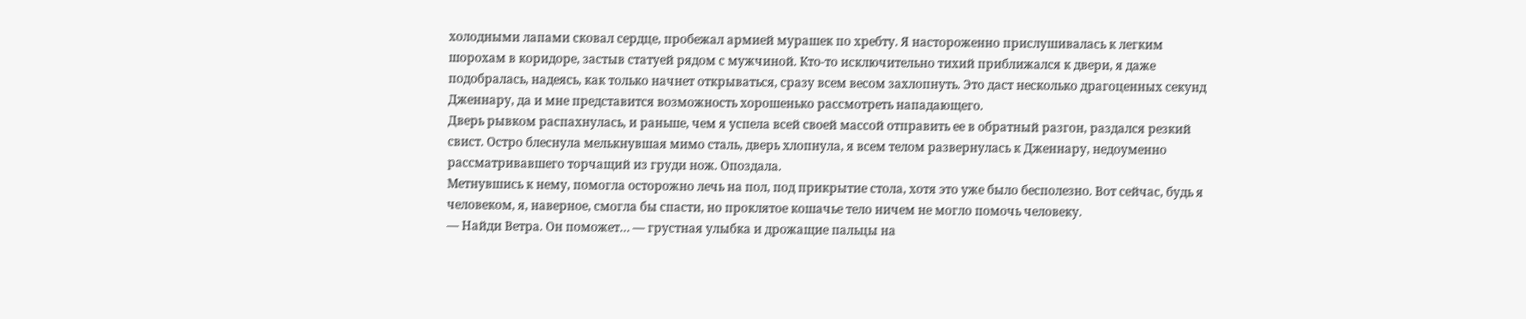холодными лапами сковал сердце, пробежал армией мурашек по хребту. Я настороженно прислушивалась к легким шорохам в коридоре, застыв статуей рядом с мужчиной. Кто-то исключительно тихий приближался к двери, я даже подобралась, надеясь, как только начнет открываться, сразу всем весом захлопнуть. Это даст несколько драгоценных секунд Дженнару, да и мне представится возможность хорошенько рассмотреть нападающего.
Дверь рывком распахнулась, и раньше, чем я успела всей своей массой отправить ее в обратный разгон, раздался резкий свист. Остро блеснула мелькнувшая мимо сталь, дверь хлопнула, я всем телом развернулась к Дженнару, недоуменно рассматривавшего торчащий из груди нож. Опоздала.
Метнувшись к нему, помогла осторожно лечь на пол, под прикрытие стола, хотя это уже было бесполезно. Вот сейчас, будь я человеком, я, наверное, смогла бы спасти, но проклятое кошачье тело ничем не могло помочь человеку.
— Найди Ветра. Он поможет… — грустная улыбка и дрожащие пальцы на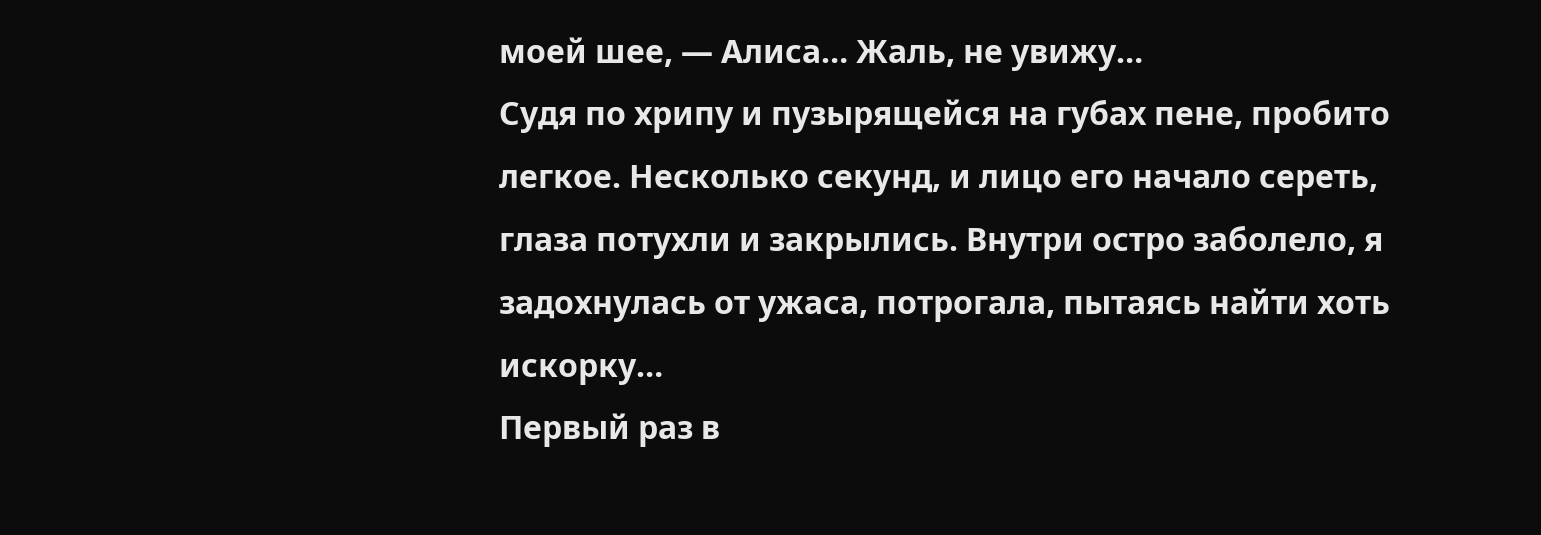моей шее, — Алиса… Жаль, не увижу…
Судя по хрипу и пузырящейся на губах пене, пробито легкое. Несколько секунд, и лицо его начало сереть, глаза потухли и закрылись. Внутри остро заболело, я задохнулась от ужаса, потрогала, пытаясь найти хоть искорку…
Первый раз в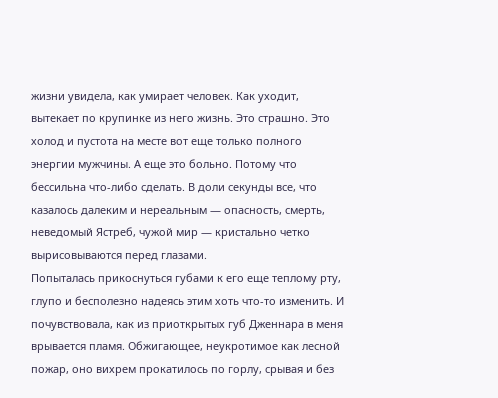жизни увидела, как умирает человек. Как уходит, вытекает по крупинке из него жизнь. Это страшно. Это холод и пустота на месте вот еще только полного энергии мужчины. А еще это больно. Потому что бессильна что-либо сделать. В доли секунды все, что казалось далеким и нереальным — опасность, смерть, неведомый Ястреб, чужой мир — кристально четко вырисовываются перед глазами.
Попыталась прикоснуться губами к его еще теплому рту, глупо и бесполезно надеясь этим хоть что-то изменить. И почувствовала, как из приоткрытых губ Дженнара в меня врывается пламя. Обжигающее, неукротимое как лесной пожар, оно вихрем прокатилось по горлу, срывая и без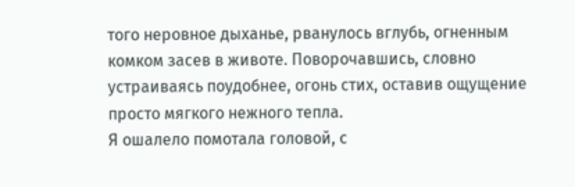того неровное дыханье, рванулось вглубь, огненным комком засев в животе. Поворочавшись, словно устраиваясь поудобнее, огонь стих, оставив ощущение просто мягкого нежного тепла.
Я ошалело помотала головой, с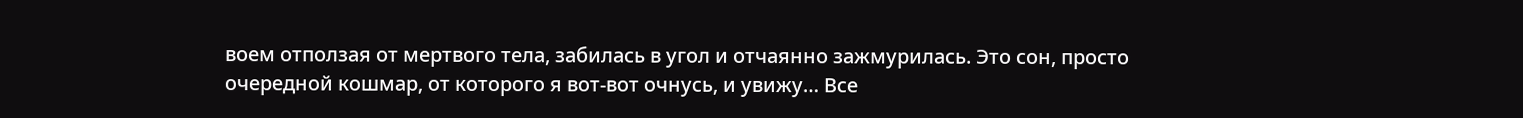воем отползая от мертвого тела, забилась в угол и отчаянно зажмурилась. Это сон, просто очередной кошмар, от которого я вот-вот очнусь, и увижу… Все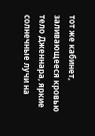тот же кабинет, заливающееся кровью тело Дженнара, яркие солнечные лучи на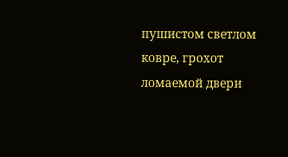пушистом светлом ковре, грохот ломаемой двери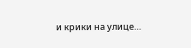и крики на улице…